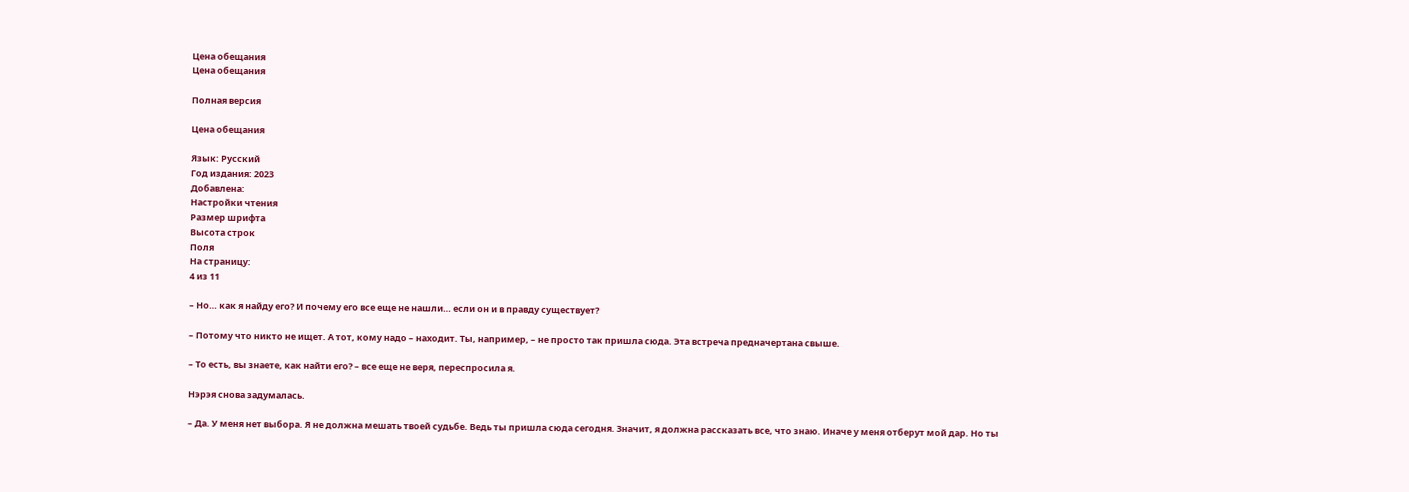Цена обещания
Цена обещания

Полная версия

Цена обещания

Язык: Русский
Год издания: 2023
Добавлена:
Настройки чтения
Размер шрифта
Высота строк
Поля
На страницу:
4 из 11

– Но… как я найду его? И почему его все еще не нашли… если он и в правду существует?

– Потому что никто не ищет. А тот, кому надо – находит. Ты, например, – не просто так пришла сюда. Эта встреча предначертана свыше.

– То есть, вы знаете, как найти его? – все еще не веря, переспросила я.

Нэрэя снова задумалась.

– Да. У меня нет выбора. Я не должна мешать твоей судьбе. Ведь ты пришла сюда сегодня. Значит, я должна рассказать все, что знаю. Иначе у меня отберут мой дар. Но ты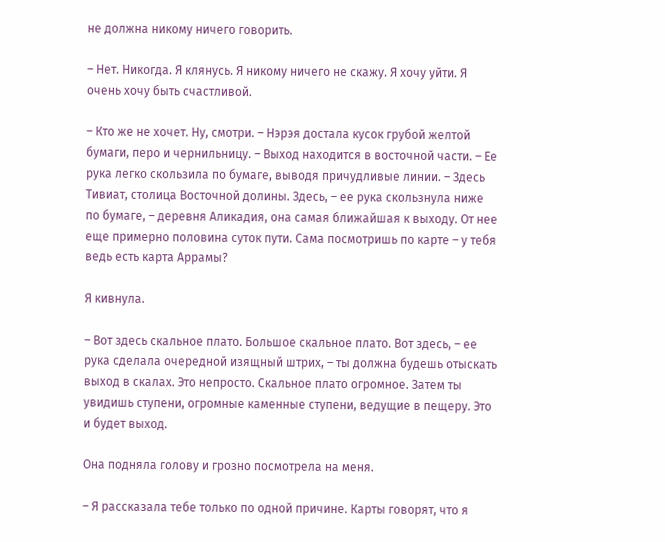не должна никому ничего говорить.

– Нет. Никогда. Я клянусь. Я никому ничего не скажу. Я хочу уйти. Я очень хочу быть счастливой.

– Кто же не хочет. Ну, смотри. – Нэрэя достала кусок грубой желтой бумаги, перо и чернильницу. – Выход находится в восточной части. – Ее рука легко скользила по бумаге, выводя причудливые линии. – Здесь Тивиат, столица Восточной долины. Здесь, – ее рука скользнула ниже по бумаге, – деревня Аликадия, она самая ближайшая к выходу. От нее еще примерно половина суток пути. Сама посмотришь по карте – у тебя ведь есть карта Аррамы?

Я кивнула.

– Вот здесь скальное плато. Большое скальное плато. Вот здесь, – ее рука сделала очередной изящный штрих, – ты должна будешь отыскать выход в скалах. Это непросто. Скальное плато огромное. Затем ты увидишь ступени, огромные каменные ступени, ведущие в пещеру. Это и будет выход.

Она подняла голову и грозно посмотрела на меня.

– Я рассказала тебе только по одной причине. Карты говорят, что я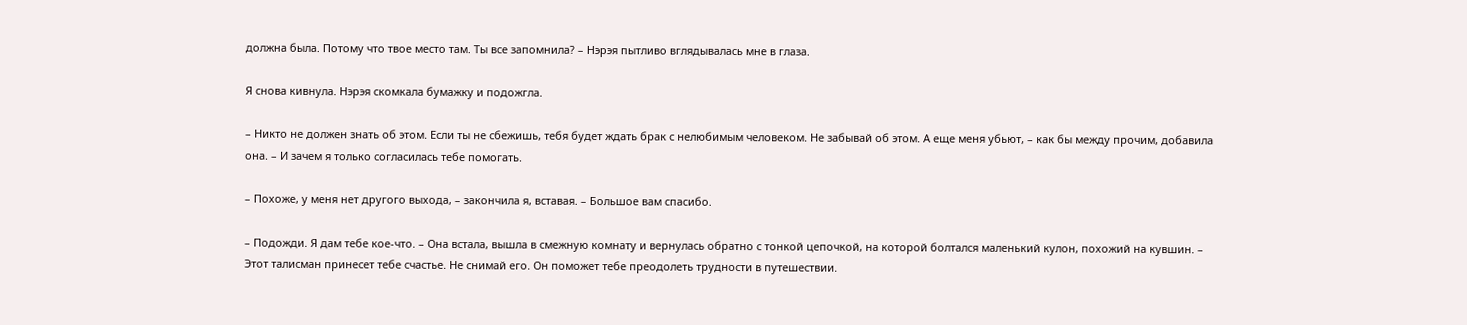должна была. Потому что твое место там. Ты все запомнила? – Нэрэя пытливо вглядывалась мне в глаза.

Я снова кивнула. Нэрэя скомкала бумажку и подожгла.

– Никто не должен знать об этом. Если ты не сбежишь, тебя будет ждать брак с нелюбимым человеком. Не забывай об этом. А еще меня убьют, – как бы между прочим, добавила она. – И зачем я только согласилась тебе помогать.

– Похоже, у меня нет другого выхода, – закончила я, вставая. – Большое вам спасибо.

– Подожди. Я дам тебе кое-что. – Она встала, вышла в смежную комнату и вернулась обратно с тонкой цепочкой, на которой болтался маленький кулон, похожий на кувшин. – Этот талисман принесет тебе счастье. Не снимай его. Он поможет тебе преодолеть трудности в путешествии.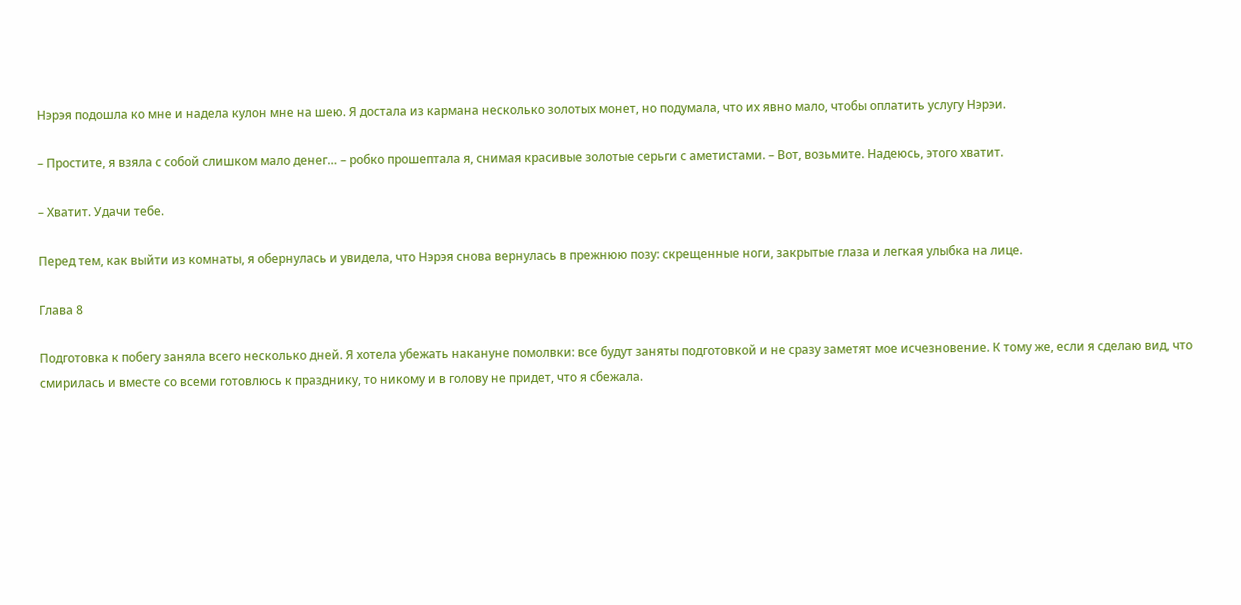Нэрэя подошла ко мне и надела кулон мне на шею. Я достала из кармана несколько золотых монет, но подумала, что их явно мало, чтобы оплатить услугу Нэрэи.

– Простите, я взяла с собой слишком мало денег… – робко прошептала я, снимая красивые золотые серьги с аметистами. – Вот, возьмите. Надеюсь, этого хватит.

– Хватит. Удачи тебе.

Перед тем, как выйти из комнаты, я обернулась и увидела, что Нэрэя снова вернулась в прежнюю позу: скрещенные ноги, закрытые глаза и легкая улыбка на лице.

Глава 8

Подготовка к побегу заняла всего несколько дней. Я хотела убежать накануне помолвки: все будут заняты подготовкой и не сразу заметят мое исчезновение. К тому же, если я сделаю вид, что смирилась и вместе со всеми готовлюсь к празднику, то никому и в голову не придет, что я сбежала.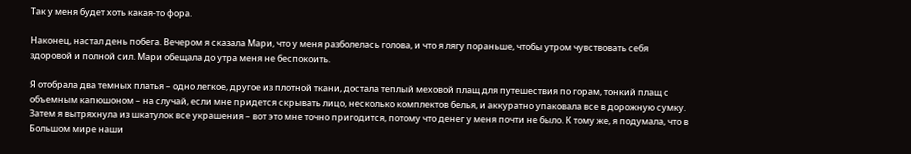Так у меня будет хоть какая-то фора.

Наконец, настал день побега. Вечером я сказала Мари, что у меня разболелась голова, и что я лягу пораньше, чтобы утром чувствовать себя здоровой и полной сил. Мари обещала до утра меня не беспокоить.

Я отобрала два темных платья – одно легкое, другое из плотной ткани, достала теплый меховой плащ для путешествия по горам, тонкий плащ с объемным капюшоном – на случай, если мне придется скрывать лицо, несколько комплектов белья, и аккуратно упаковала все в дорожную сумку. Затем я вытряхнула из шкатулок все украшения – вот это мне точно пригодится, потому что денег у меня почти не было. К тому же, я подумала, что в Большом мире наши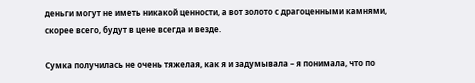деньги могут не иметь никакой ценности, а вот золото с драгоценными камнями, скорее всего, будут в цене всегда и везде.

Сумка получилась не очень тяжелая, как я и задумывала – я понимала, что по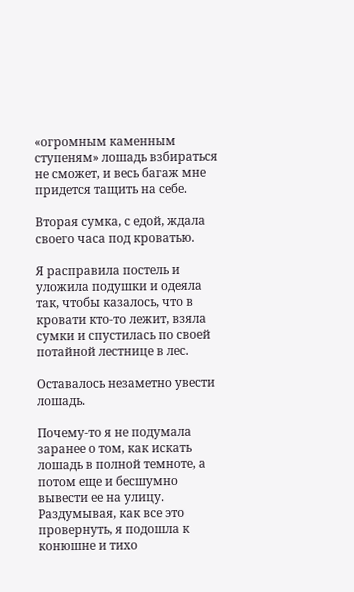«огромным каменным ступеням» лошадь взбираться не сможет, и весь багаж мне придется тащить на себе.

Вторая сумка, с едой, ждала своего часа под кроватью.

Я расправила постель и уложила подушки и одеяла так, чтобы казалось, что в кровати кто-то лежит, взяла сумки и спустилась по своей потайной лестнице в лес.

Оставалось незаметно увести лошадь.

Почему-то я не подумала заранее о том, как искать лошадь в полной темноте, а потом еще и бесшумно вывести ее на улицу. Раздумывая, как все это провернуть, я подошла к конюшне и тихо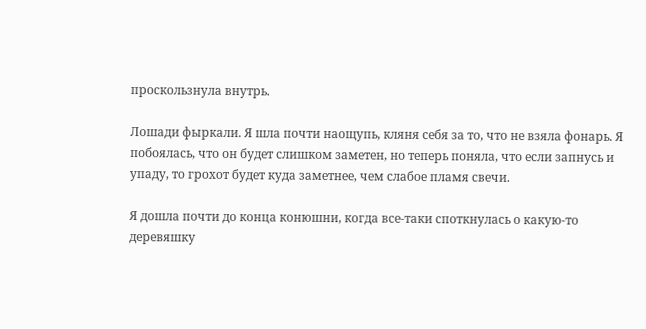проскользнула внутрь.

Лошади фыркали. Я шла почти наощупь, кляня себя за то, что не взяла фонарь. Я побоялась, что он будет слишком заметен, но теперь поняла, что если запнусь и упаду, то грохот будет куда заметнее, чем слабое пламя свечи.

Я дошла почти до конца конюшни, когда все-таки споткнулась о какую-то деревяшку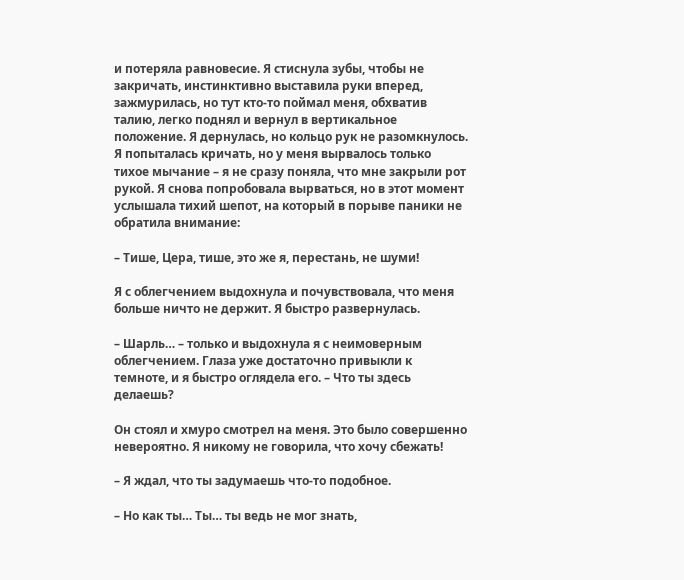и потеряла равновесие. Я стиснула зубы, чтобы не закричать, инстинктивно выставила руки вперед, зажмурилась, но тут кто-то поймал меня, обхватив талию, легко поднял и вернул в вертикальное положение. Я дернулась, но кольцо рук не разомкнулось. Я попыталась кричать, но у меня вырвалось только тихое мычание – я не сразу поняла, что мне закрыли рот рукой. Я снова попробовала вырваться, но в этот момент услышала тихий шепот, на который в порыве паники не обратила внимание:

– Тише, Цера, тише, это же я, перестань, не шуми!

Я с облегчением выдохнула и почувствовала, что меня больше ничто не держит. Я быстро развернулась.

– Шарль… – только и выдохнула я с неимоверным облегчением. Глаза уже достаточно привыкли к темноте, и я быстро оглядела его. – Что ты здесь делаешь?

Он стоял и хмуро смотрел на меня. Это было совершенно невероятно. Я никому не говорила, что хочу сбежать!

– Я ждал, что ты задумаешь что-то подобное.

– Но как ты… Ты… ты ведь не мог знать,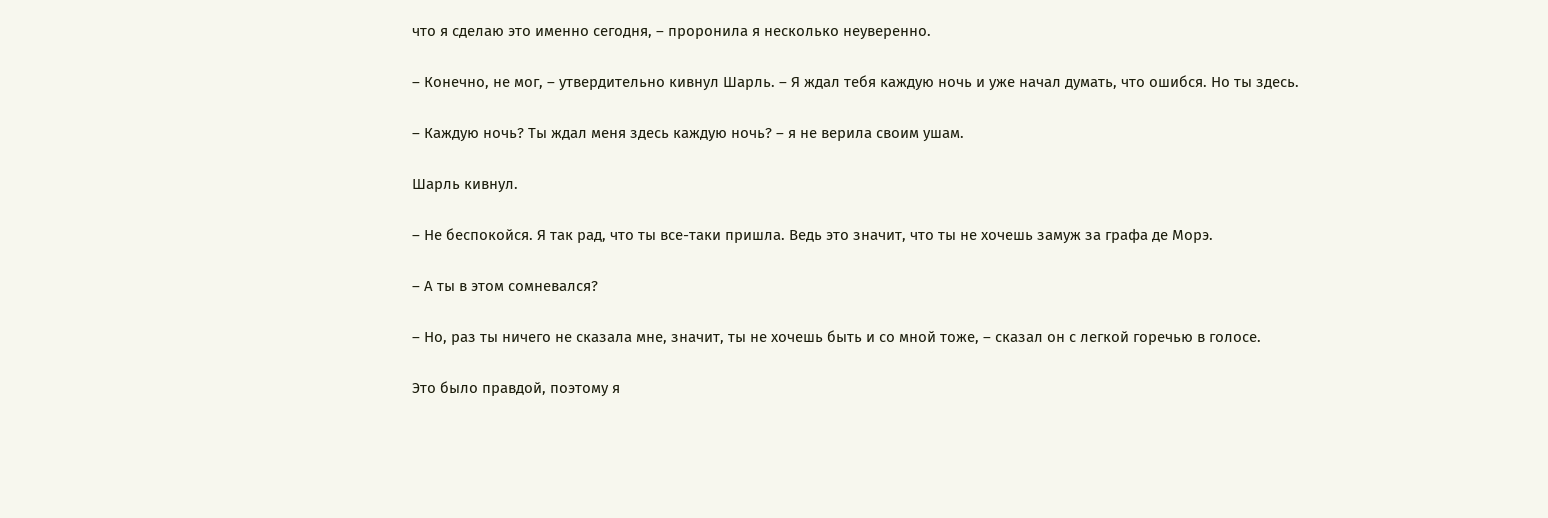что я сделаю это именно сегодня, – проронила я несколько неуверенно.

– Конечно, не мог, – утвердительно кивнул Шарль. – Я ждал тебя каждую ночь и уже начал думать, что ошибся. Но ты здесь.

– Каждую ночь? Ты ждал меня здесь каждую ночь? – я не верила своим ушам.

Шарль кивнул.

– Не беспокойся. Я так рад, что ты все-таки пришла. Ведь это значит, что ты не хочешь замуж за графа де Морэ.

– А ты в этом сомневался?

– Но, раз ты ничего не сказала мне, значит, ты не хочешь быть и со мной тоже, – сказал он с легкой горечью в голосе.

Это было правдой, поэтому я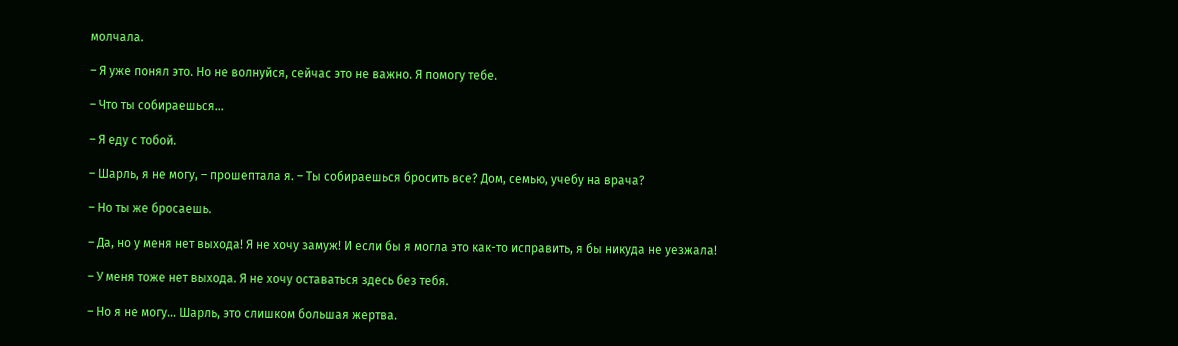молчала.

– Я уже понял это. Но не волнуйся, сейчас это не важно. Я помогу тебе.

– Что ты собираешься…

– Я еду с тобой.

– Шарль, я не могу, – прошептала я. – Ты собираешься бросить все? Дом, семью, учебу на врача?

– Но ты же бросаешь.

– Да, но у меня нет выхода! Я не хочу замуж! И если бы я могла это как-то исправить, я бы никуда не уезжала!

– У меня тоже нет выхода. Я не хочу оставаться здесь без тебя.

– Но я не могу… Шарль, это слишком большая жертва.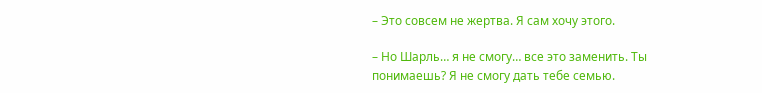– Это совсем не жертва. Я сам хочу этого.

– Но Шарль… я не смогу… все это заменить. Ты понимаешь? Я не смогу дать тебе семью.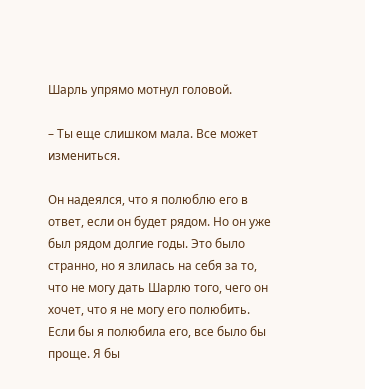Шарль упрямо мотнул головой.

– Ты еще слишком мала. Все может измениться.

Он надеялся, что я полюблю его в ответ, если он будет рядом. Но он уже был рядом долгие годы. Это было странно, но я злилась на себя за то, что не могу дать Шарлю того, чего он хочет, что я не могу его полюбить. Если бы я полюбила его, все было бы проще. Я бы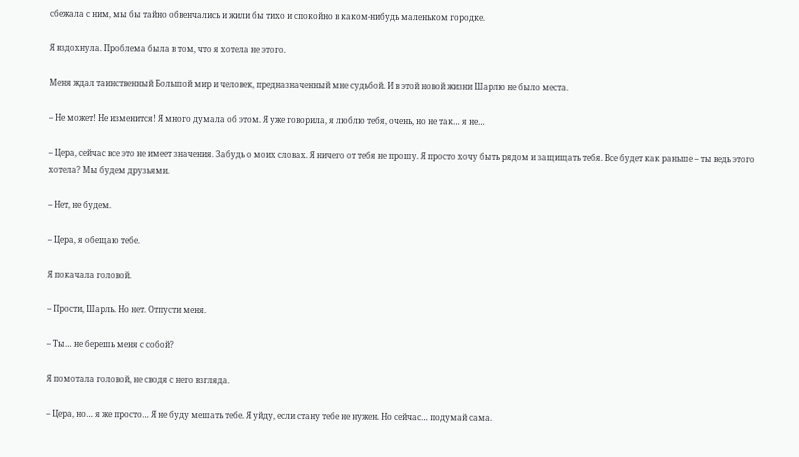сбежала с ним, мы бы тайно обвенчались и жили бы тихо и спокойно в каком-нибудь маленьком городке.

Я вздохнула. Проблема была в том, что я хотела не этого.

Меня ждал таинственный Большой мир и человек, предназначенный мне судьбой. И в этой новой жизни Шарлю не было места.

– Не может! Не изменится! Я много думала об этом. Я уже говорила, я люблю тебя, очень, но не так… я не…

– Цера, сейчас все это не имеет значения. Забудь о моих словах. Я ничего от тебя не прошу. Я просто хочу быть рядом и защищать тебя. Все будет как раньше – ты ведь этого хотела? Мы будем друзьями.

– Нет, не будем.

– Цера, я обещаю тебе.

Я покачала головой.

– Прости, Шарль. Но нет. Отпусти меня.

– Ты… не берешь меня с собой?

Я помотала головой, не сводя с него взгляда.

– Цера, но… я же просто… Я не буду мешать тебе. Я уйду, если стану тебе не нужен. Но сейчас… подумай сама.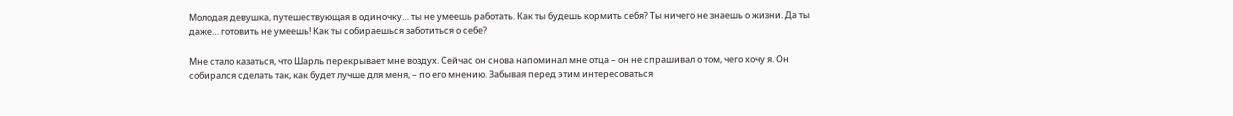Молодая девушка, путешествующая в одиночку… ты не умеешь работать. Как ты будешь кормить себя? Ты ничего не знаешь о жизни. Да ты даже… готовить не умеешь! Как ты собираешься заботиться о себе?

Мне стало казаться, что Шарль перекрывает мне воздух. Сейчас он снова напоминал мне отца – он не спрашивал о том, чего хочу я. Он собирался сделать так, как будет лучше для меня, – по его мнению. Забывая перед этим интересоваться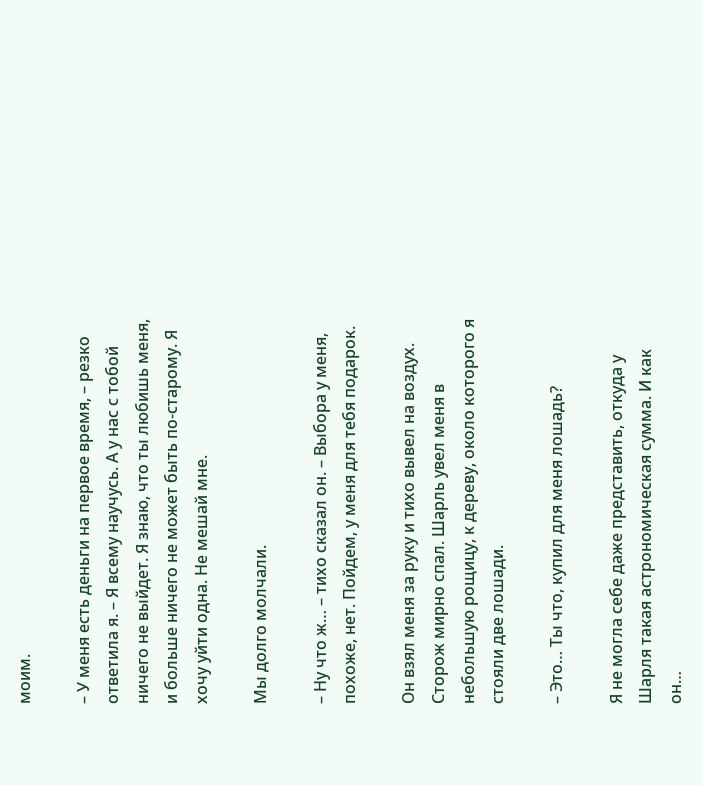моим.

– У меня есть деньги на первое время, – резко ответила я. – Я всему научусь. А у нас с тобой ничего не выйдет. Я знаю, что ты любишь меня, и больше ничего не может быть по-старому. Я хочу уйти одна. Не мешай мне.

Мы долго молчали.

– Ну что ж… – тихо сказал он. – Выбора у меня, похоже, нет. Пойдем, у меня для тебя подарок.

Он взял меня за руку и тихо вывел на воздух. Сторож мирно спал. Шарль увел меня в небольшую рощицу, к дереву, около которого я стояли две лошади.

– Это… Ты что, купил для меня лошадь?

Я не могла себе даже представить, откуда у Шарля такая астрономическая сумма. И как он…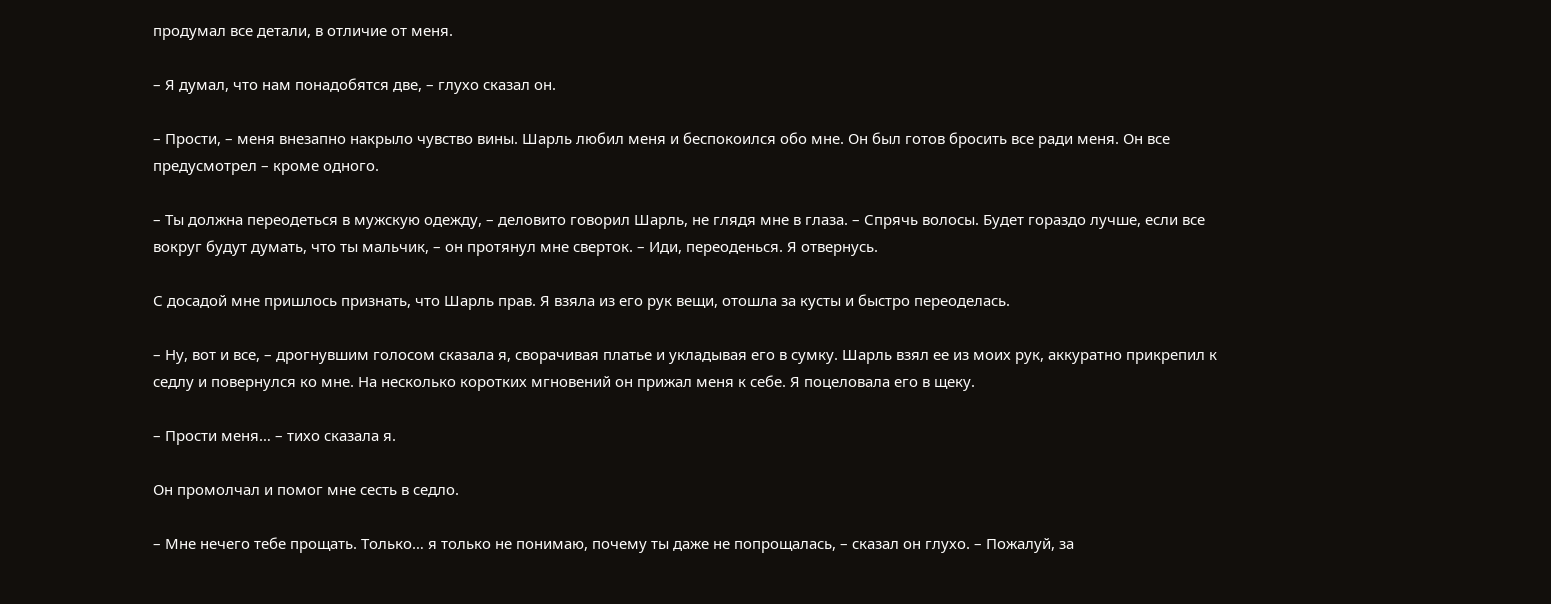продумал все детали, в отличие от меня.

– Я думал, что нам понадобятся две, – глухо сказал он.

– Прости, – меня внезапно накрыло чувство вины. Шарль любил меня и беспокоился обо мне. Он был готов бросить все ради меня. Он все предусмотрел – кроме одного.

– Ты должна переодеться в мужскую одежду, – деловито говорил Шарль, не глядя мне в глаза. – Спрячь волосы. Будет гораздо лучше, если все вокруг будут думать, что ты мальчик, – он протянул мне сверток. – Иди, переоденься. Я отвернусь.

С досадой мне пришлось признать, что Шарль прав. Я взяла из его рук вещи, отошла за кусты и быстро переоделась.

– Ну, вот и все, – дрогнувшим голосом сказала я, сворачивая платье и укладывая его в сумку. Шарль взял ее из моих рук, аккуратно прикрепил к седлу и повернулся ко мне. На несколько коротких мгновений он прижал меня к себе. Я поцеловала его в щеку.

– Прости меня… – тихо сказала я.

Он промолчал и помог мне сесть в седло.

– Мне нечего тебе прощать. Только… я только не понимаю, почему ты даже не попрощалась, – сказал он глухо. – Пожалуй, за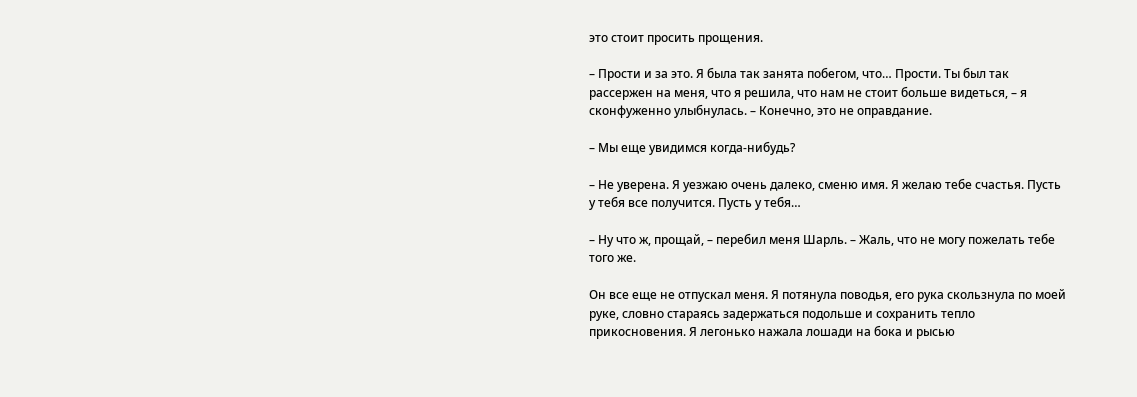это стоит просить прощения.

– Прости и за это. Я была так занята побегом, что… Прости. Ты был так рассержен на меня, что я решила, что нам не стоит больше видеться, – я сконфуженно улыбнулась. – Конечно, это не оправдание.

– Мы еще увидимся когда-нибудь?

– Не уверена. Я уезжаю очень далеко, сменю имя. Я желаю тебе счастья. Пусть у тебя все получится. Пусть у тебя…

– Ну что ж, прощай, – перебил меня Шарль. – Жаль, что не могу пожелать тебе того же.

Он все еще не отпускал меня. Я потянула поводья, его рука скользнула по моей руке, словно стараясь задержаться подольше и сохранить тепло прикосновения. Я легонько нажала лошади на бока и рысью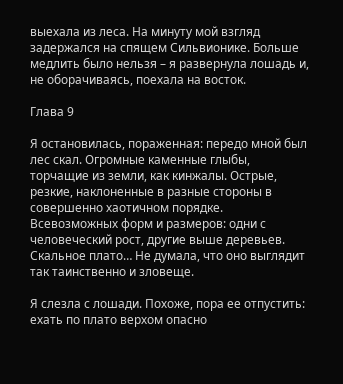выехала из леса. На минуту мой взгляд задержался на спящем Сильвионике. Больше медлить было нельзя – я развернула лошадь и, не оборачиваясь, поехала на восток.

Глава 9

Я остановилась, пораженная: передо мной был лес скал. Огромные каменные глыбы, торчащие из земли, как кинжалы. Острые, резкие, наклоненные в разные стороны в совершенно хаотичном порядке. Всевозможных форм и размеров: одни с человеческий рост, другие выше деревьев. Скальное плато… Не думала, что оно выглядит так таинственно и зловеще.

Я слезла с лошади. Похоже, пора ее отпустить: ехать по плато верхом опасно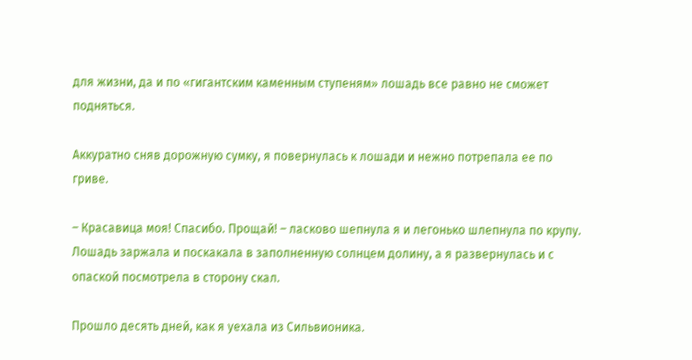для жизни, да и по «гигантским каменным ступеням» лошадь все равно не сможет подняться.

Аккуратно сняв дорожную сумку, я повернулась к лошади и нежно потрепала ее по гриве.

– Красавица моя! Спасибо. Прощай! – ласково шепнула я и легонько шлепнула по крупу. Лошадь заржала и поскакала в заполненную солнцем долину, а я развернулась и с опаской посмотрела в сторону скал.

Прошло десять дней, как я уехала из Сильвионика.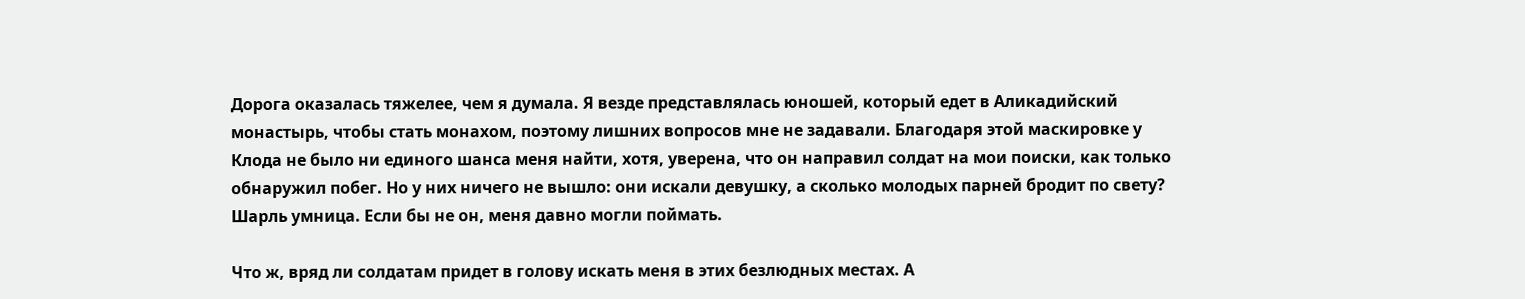Дорога оказалась тяжелее, чем я думала. Я везде представлялась юношей, который едет в Аликадийский монастырь, чтобы стать монахом, поэтому лишних вопросов мне не задавали. Благодаря этой маскировке у Клода не было ни единого шанса меня найти, хотя, уверена, что он направил солдат на мои поиски, как только обнаружил побег. Но у них ничего не вышло: они искали девушку, а сколько молодых парней бродит по свету? Шарль умница. Если бы не он, меня давно могли поймать.

Что ж, вряд ли солдатам придет в голову искать меня в этих безлюдных местах. А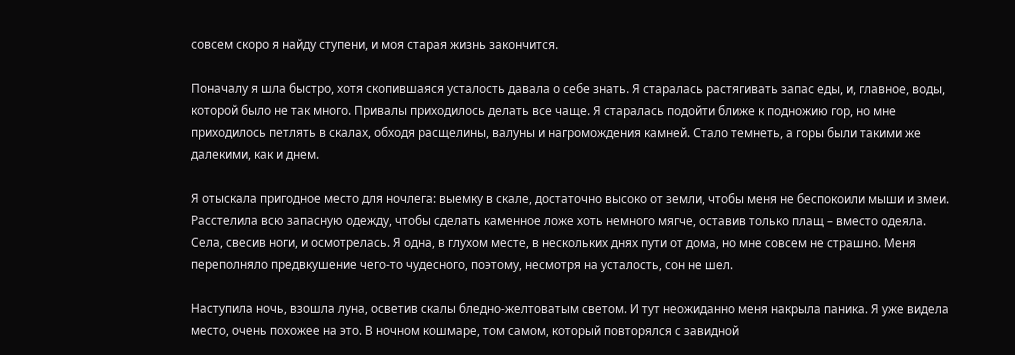совсем скоро я найду ступени, и моя старая жизнь закончится.

Поначалу я шла быстро, хотя скопившаяся усталость давала о себе знать. Я старалась растягивать запас еды, и, главное, воды, которой было не так много. Привалы приходилось делать все чаще. Я старалась подойти ближе к подножию гор, но мне приходилось петлять в скалах, обходя расщелины, валуны и нагромождения камней. Стало темнеть, а горы были такими же далекими, как и днем.

Я отыскала пригодное место для ночлега: выемку в скале, достаточно высоко от земли, чтобы меня не беспокоили мыши и змеи. Расстелила всю запасную одежду, чтобы сделать каменное ложе хоть немного мягче, оставив только плащ – вместо одеяла. Села, свесив ноги, и осмотрелась. Я одна, в глухом месте, в нескольких днях пути от дома, но мне совсем не страшно. Меня переполняло предвкушение чего-то чудесного, поэтому, несмотря на усталость, сон не шел.

Наступила ночь, взошла луна, осветив скалы бледно-желтоватым светом. И тут неожиданно меня накрыла паника. Я уже видела место, очень похожее на это. В ночном кошмаре, том самом, который повторялся с завидной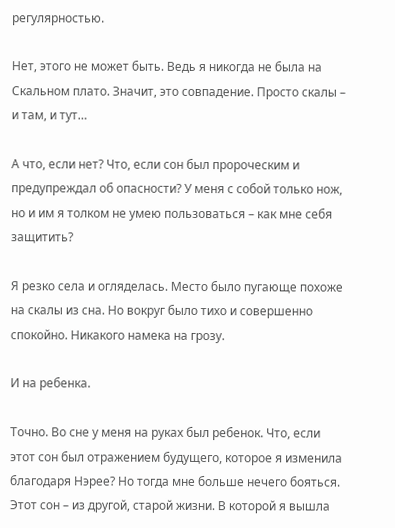регулярностью.

Нет, этого не может быть. Ведь я никогда не была на Скальном плато. Значит, это совпадение. Просто скалы – и там, и тут…

А что, если нет? Что, если сон был пророческим и предупреждал об опасности? У меня с собой только нож, но и им я толком не умею пользоваться – как мне себя защитить?

Я резко села и огляделась. Место было пугающе похоже на скалы из сна. Но вокруг было тихо и совершенно спокойно. Никакого намека на грозу.

И на ребенка.

Точно. Во сне у меня на руках был ребенок. Что, если этот сон был отражением будущего, которое я изменила благодаря Нэрее? Но тогда мне больше нечего бояться. Этот сон – из другой, старой жизни. В которой я вышла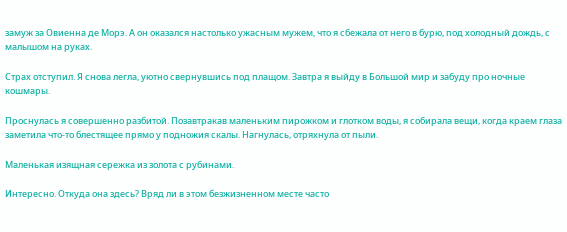замуж за Овиенна де Морэ. А он оказался настолько ужасным мужем, что я сбежала от него в бурю, под холодный дождь, с малышом на руках.

Страх отступил. Я снова легла, уютно свернувшись под плащом. Завтра я выйду в Большой мир и забуду про ночные кошмары.

Проснулась я совершенно разбитой. Позавтракав маленьким пирожком и глотком воды, я собирала вещи, когда краем глаза заметила что-то блестящее прямо у подножия скалы. Нагнулась, отряхнула от пыли.

Маленькая изящная сережка из золота с рубинами.

Интересно. Откуда она здесь? Вряд ли в этом безжизненном месте часто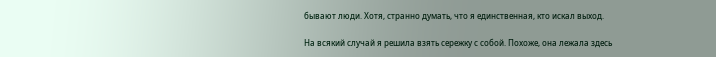бывают люди. Хотя, странно думать, что я единственная, кто искал выход.

На всякий случай я решила взять сережку с собой. Похоже, она лежала здесь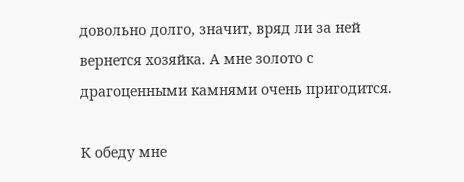довольно долго, значит, вряд ли за ней вернется хозяйка. А мне золото с драгоценными камнями очень пригодится.

К обеду мне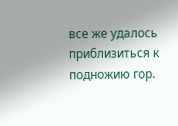все же удалось приблизиться к подножию гор.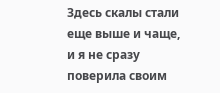Здесь скалы стали еще выше и чаще, и я не сразу поверила своим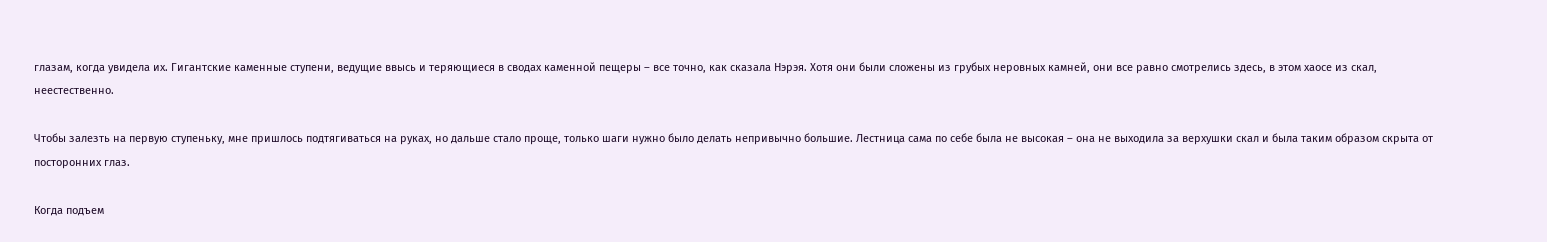глазам, когда увидела их. Гигантские каменные ступени, ведущие ввысь и теряющиеся в сводах каменной пещеры – все точно, как сказала Нэрэя. Хотя они были сложены из грубых неровных камней, они все равно смотрелись здесь, в этом хаосе из скал, неестественно.

Чтобы залезть на первую ступеньку, мне пришлось подтягиваться на руках, но дальше стало проще, только шаги нужно было делать непривычно большие. Лестница сама по себе была не высокая – она не выходила за верхушки скал и была таким образом скрыта от посторонних глаз.

Когда подъем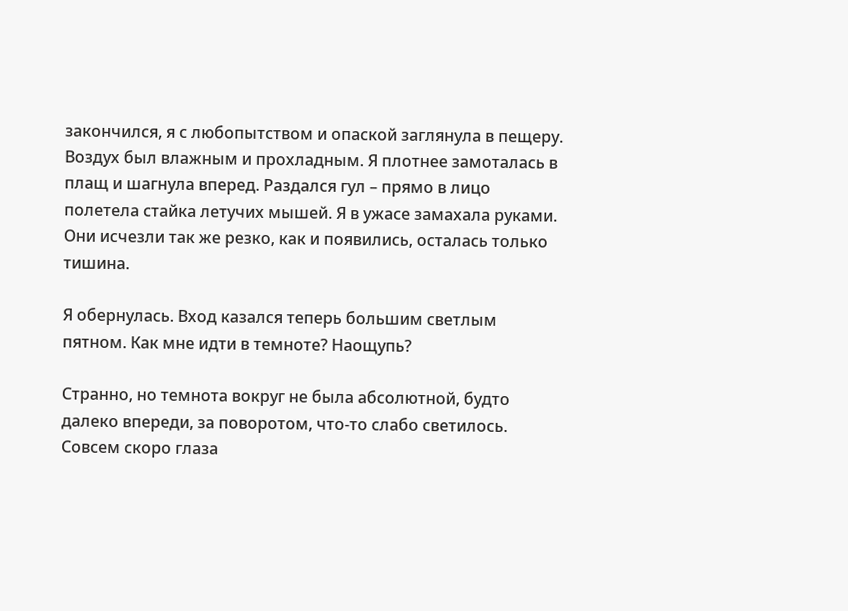закончился, я с любопытством и опаской заглянула в пещеру. Воздух был влажным и прохладным. Я плотнее замоталась в плащ и шагнула вперед. Раздался гул – прямо в лицо полетела стайка летучих мышей. Я в ужасе замахала руками. Они исчезли так же резко, как и появились, осталась только тишина.

Я обернулась. Вход казался теперь большим светлым пятном. Как мне идти в темноте? Наощупь?

Странно, но темнота вокруг не была абсолютной, будто далеко впереди, за поворотом, что-то слабо светилось. Совсем скоро глаза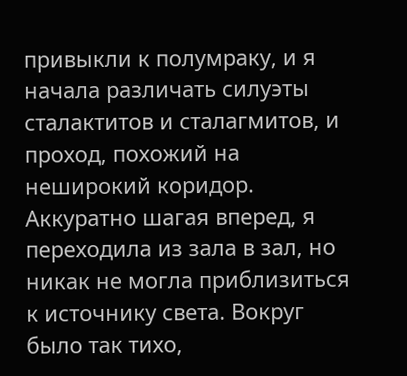привыкли к полумраку, и я начала различать силуэты сталактитов и сталагмитов, и проход, похожий на неширокий коридор. Аккуратно шагая вперед, я переходила из зала в зал, но никак не могла приблизиться к источнику света. Вокруг было так тихо,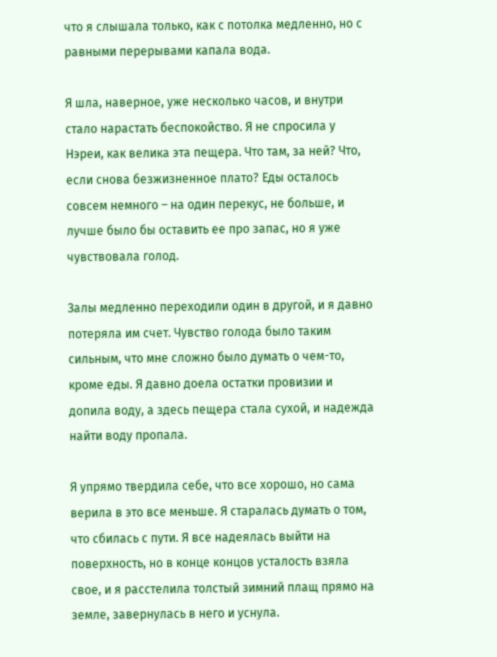что я слышала только, как с потолка медленно, но с равными перерывами капала вода.

Я шла, наверное, уже несколько часов, и внутри стало нарастать беспокойство. Я не спросила у Нэреи, как велика эта пещера. Что там, за ней? Что, если снова безжизненное плато? Еды осталось совсем немного – на один перекус, не больше, и лучше было бы оставить ее про запас, но я уже чувствовала голод.

Залы медленно переходили один в другой, и я давно потеряла им счет. Чувство голода было таким сильным, что мне сложно было думать о чем-то, кроме еды. Я давно доела остатки провизии и допила воду, а здесь пещера стала сухой, и надежда найти воду пропала.

Я упрямо твердила себе, что все хорошо, но сама верила в это все меньше. Я старалась думать о том, что сбилась с пути. Я все надеялась выйти на поверхность, но в конце концов усталость взяла свое, и я расстелила толстый зимний плащ прямо на земле, завернулась в него и уснула.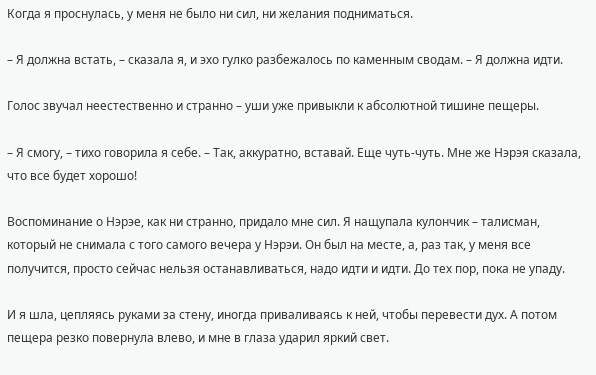Когда я проснулась, у меня не было ни сил, ни желания подниматься.

– Я должна встать, – сказала я, и эхо гулко разбежалось по каменным сводам. – Я должна идти.

Голос звучал неестественно и странно – уши уже привыкли к абсолютной тишине пещеры.

– Я смогу, – тихо говорила я себе. – Так, аккуратно, вставай. Еще чуть-чуть. Мне же Нэрэя сказала, что все будет хорошо!

Воспоминание о Нэрэе, как ни странно, придало мне сил. Я нащупала кулончик – талисман, который не снимала с того самого вечера у Нэрэи. Он был на месте, а, раз так, у меня все получится, просто сейчас нельзя останавливаться, надо идти и идти. До тех пор, пока не упаду.

И я шла, цепляясь руками за стену, иногда приваливаясь к ней, чтобы перевести дух. А потом пещера резко повернула влево, и мне в глаза ударил яркий свет.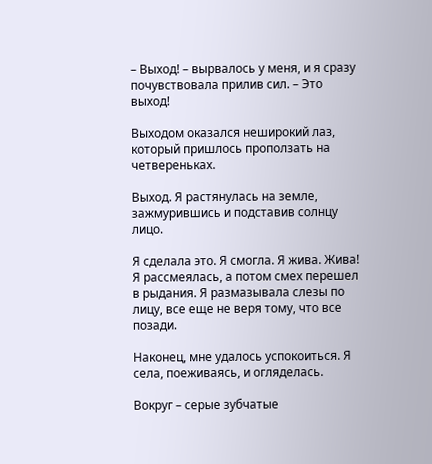– Выход! – вырвалось у меня, и я сразу почувствовала прилив сил. – Это выход!

Выходом оказался неширокий лаз, который пришлось проползать на четвереньках.

Выход. Я растянулась на земле, зажмурившись и подставив солнцу лицо.

Я сделала это. Я смогла. Я жива. Жива! Я рассмеялась, а потом смех перешел в рыдания. Я размазывала слезы по лицу, все еще не веря тому, что все позади.

Наконец, мне удалось успокоиться. Я села, поеживаясь, и огляделась.

Вокруг – серые зубчатые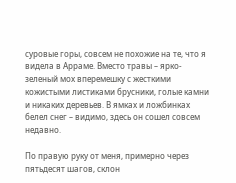суровые горы, совсем не похожие на те, что я видела в Арраме. Вместо травы – ярко-зеленый мох вперемешку с жесткими кожистыми листиками брусники, голые камни и никаких деревьев. В ямках и ложбинках белел снег – видимо, здесь он сошел совсем недавно.

По правую руку от меня, примерно через пятьдесят шагов, склон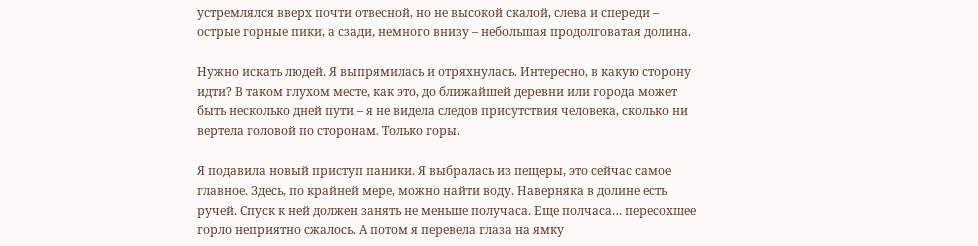устремлялся вверх почти отвесной, но не высокой скалой, слева и спереди – острые горные пики, а сзади, немного внизу – небольшая продолговатая долина.

Нужно искать людей. Я выпрямилась и отряхнулась. Интересно, в какую сторону идти? В таком глухом месте, как это, до ближайшей деревни или города может быть несколько дней пути – я не видела следов присутствия человека, сколько ни вертела головой по сторонам. Только горы.

Я подавила новый приступ паники. Я выбралась из пещеры, это сейчас самое главное. Здесь, по крайней мере, можно найти воду. Наверняка в долине есть ручей. Спуск к ней должен занять не меньше получаса. Еще полчаса… пересохшее горло неприятно сжалось. А потом я перевела глаза на ямку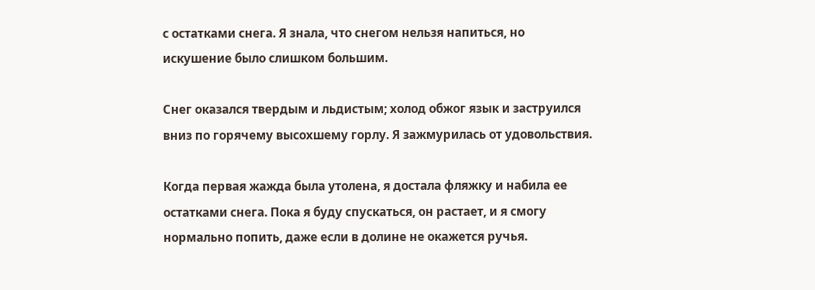с остатками снега. Я знала, что снегом нельзя напиться, но искушение было слишком большим.

Снег оказался твердым и льдистым; холод обжог язык и заструился вниз по горячему высохшему горлу. Я зажмурилась от удовольствия.

Когда первая жажда была утолена, я достала фляжку и набила ее остатками снега. Пока я буду спускаться, он растает, и я смогу нормально попить, даже если в долине не окажется ручья.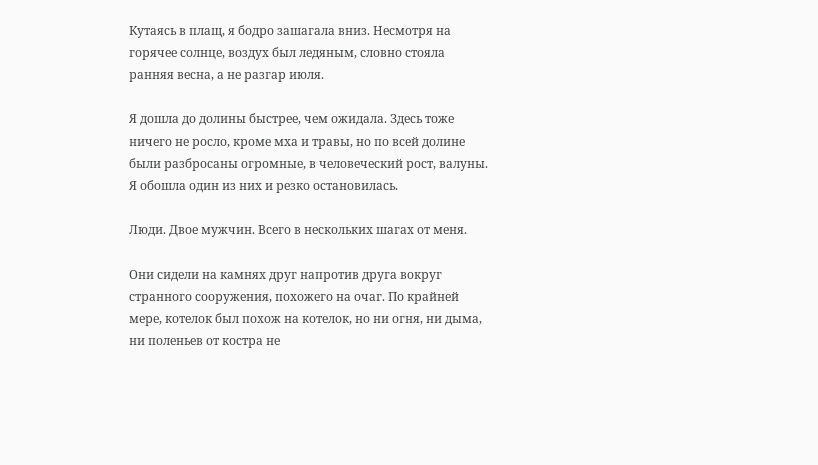Кутаясь в плащ, я бодро зашагала вниз. Несмотря на горячее солнце, воздух был ледяным, словно стояла ранняя весна, а не разгар июля.

Я дошла до долины быстрее, чем ожидала. Здесь тоже ничего не росло, кроме мха и травы, но по всей долине были разбросаны огромные, в человеческий рост, валуны. Я обошла один из них и резко остановилась.

Люди. Двое мужчин. Всего в нескольких шагах от меня.

Они сидели на камнях друг напротив друга вокруг странного сооружения, похожего на очаг. По крайней мере, котелок был похож на котелок, но ни огня, ни дыма, ни поленьев от костра не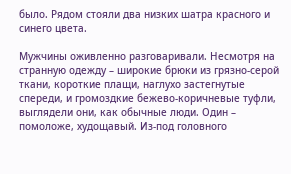было. Рядом стояли два низких шатра красного и синего цвета.

Мужчины оживленно разговаривали. Несмотря на странную одежду – широкие брюки из грязно-серой ткани, короткие плащи, наглухо застегнутые спереди, и громоздкие бежево-коричневые туфли, выглядели они, как обычные люди. Один – помоложе, худощавый. Из-под головного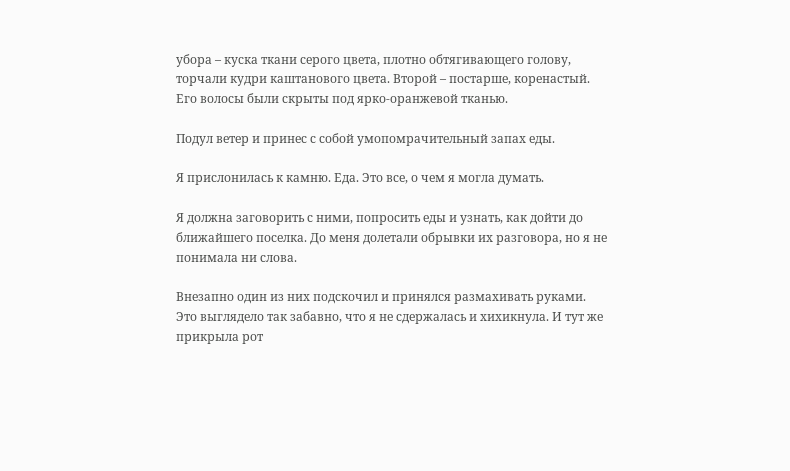убора – куска ткани серого цвета, плотно обтягивающего голову, торчали кудри каштанового цвета. Второй – постарше, коренастый. Его волосы были скрыты под ярко-оранжевой тканью.

Подул ветер и принес с собой умопомрачительный запах еды.

Я прислонилась к камню. Еда. Это все, о чем я могла думать.

Я должна заговорить с ними, попросить еды и узнать, как дойти до ближайшего поселка. До меня долетали обрывки их разговора, но я не понимала ни слова.

Внезапно один из них подскочил и принялся размахивать руками. Это выглядело так забавно, что я не сдержалась и хихикнула. И тут же прикрыла рот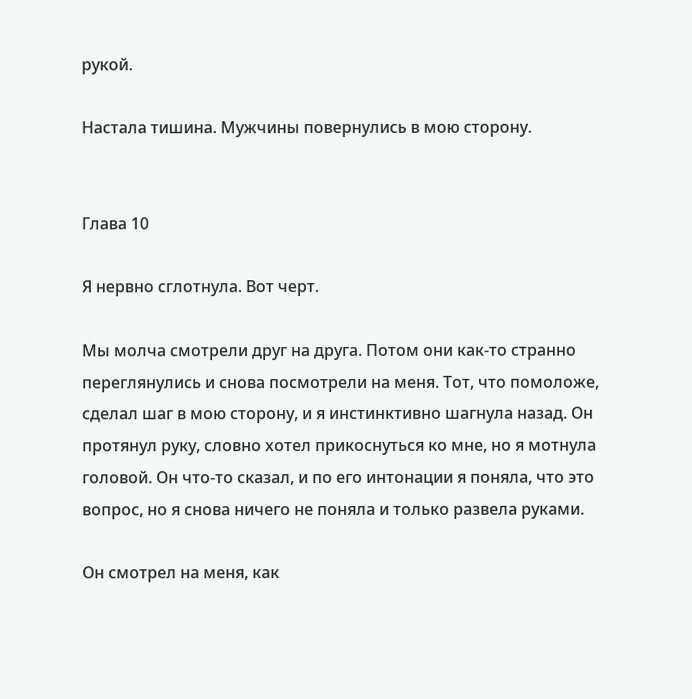рукой.

Настала тишина. Мужчины повернулись в мою сторону.


Глава 10

Я нервно сглотнула. Вот черт.

Мы молча смотрели друг на друга. Потом они как-то странно переглянулись и снова посмотрели на меня. Тот, что помоложе, сделал шаг в мою сторону, и я инстинктивно шагнула назад. Он протянул руку, словно хотел прикоснуться ко мне, но я мотнула головой. Он что-то сказал, и по его интонации я поняла, что это вопрос, но я снова ничего не поняла и только развела руками.

Он смотрел на меня, как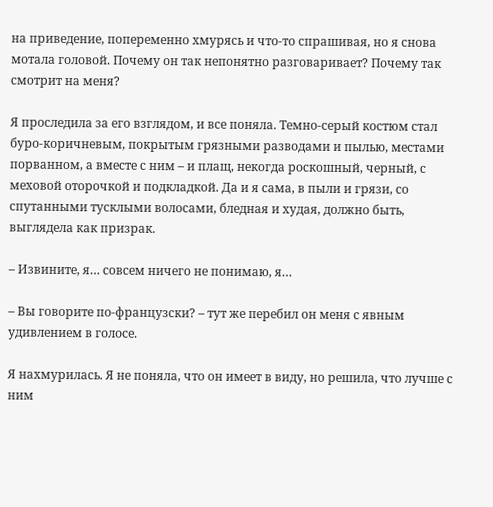на приведение, попеременно хмурясь и что-то спрашивая, но я снова мотала головой. Почему он так непонятно разговаривает? Почему так смотрит на меня?

Я проследила за его взглядом, и все поняла. Темно-серый костюм стал буро-коричневым, покрытым грязными разводами и пылью, местами порванном, а вместе с ним – и плащ, некогда роскошный, черный, с меховой оторочкой и подкладкой. Да и я сама, в пыли и грязи, со спутанными тусклыми волосами, бледная и худая, должно быть, выглядела как призрак.

– Извините, я… совсем ничего не понимаю, я…

– Вы говорите по-французски? – тут же перебил он меня с явным удивлением в голосе.

Я нахмурилась. Я не поняла, что он имеет в виду, но решила, что лучше с ним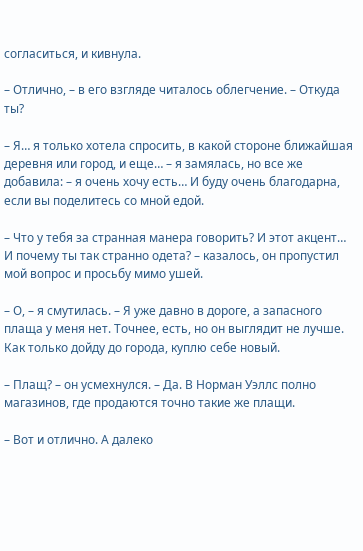согласиться, и кивнула.

– Отлично, – в его взгляде читалось облегчение. – Откуда ты?

– Я… я только хотела спросить, в какой стороне ближайшая деревня или город, и еще… – я замялась, но все же добавила: – я очень хочу есть… И буду очень благодарна, если вы поделитесь со мной едой.

– Что у тебя за странная манера говорить? И этот акцент… И почему ты так странно одета? – казалось, он пропустил мой вопрос и просьбу мимо ушей.

– О, – я смутилась. – Я уже давно в дороге, а запасного плаща у меня нет. Точнее, есть, но он выглядит не лучше. Как только дойду до города, куплю себе новый.

– Плащ? – он усмехнулся. – Да. В Норман Уэллс полно магазинов, где продаются точно такие же плащи.

– Вот и отлично. А далеко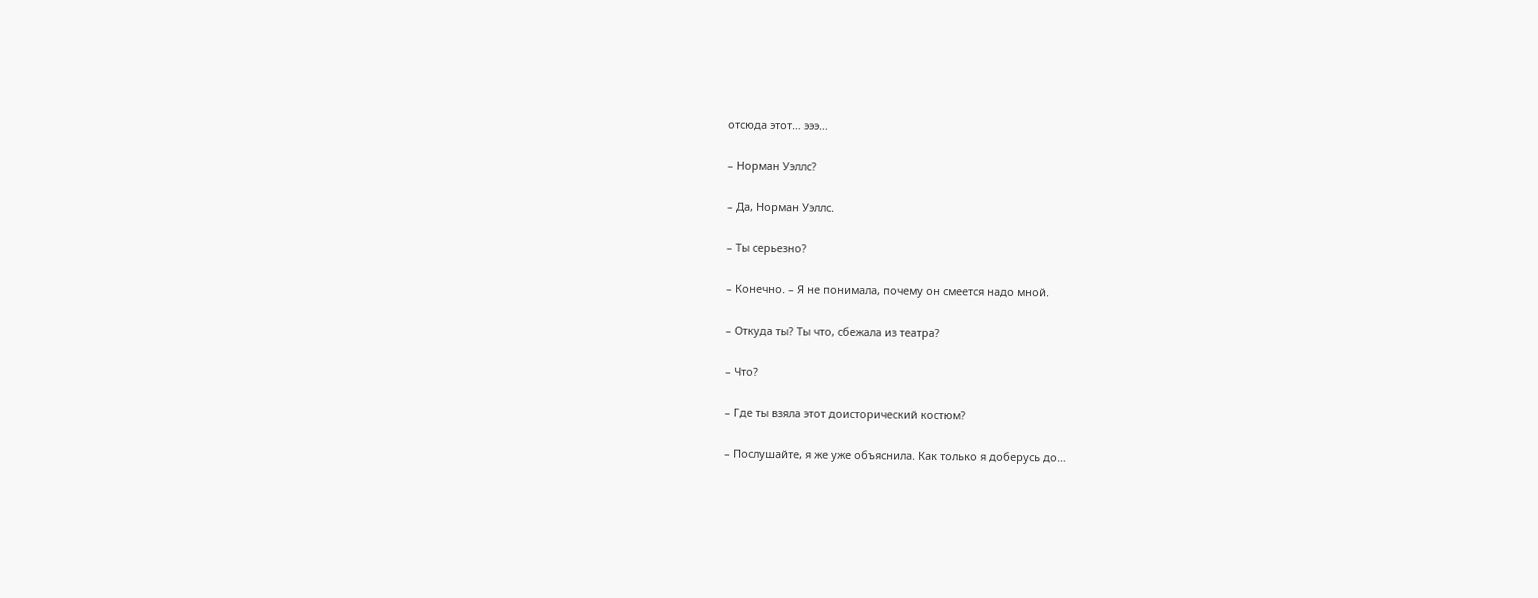отсюда этот… эээ…

– Норман Уэллс?

– Да, Норман Уэллс.

– Ты серьезно?

– Конечно. – Я не понимала, почему он смеется надо мной.

– Откуда ты? Ты что, сбежала из театра?

– Что?

– Где ты взяла этот доисторический костюм?

– Послушайте, я же уже объяснила. Как только я доберусь до…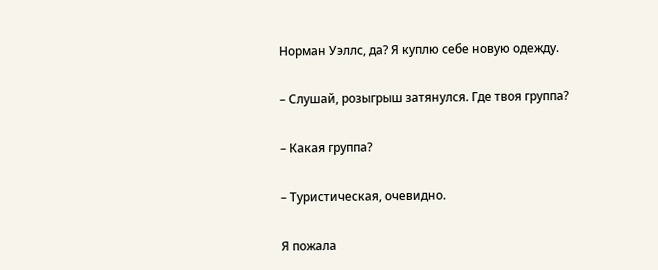Норман Уэллс, да? Я куплю себе новую одежду.

– Слушай, розыгрыш затянулся. Где твоя группа?

– Какая группа?

– Туристическая, очевидно.

Я пожала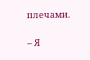плечами.

– Я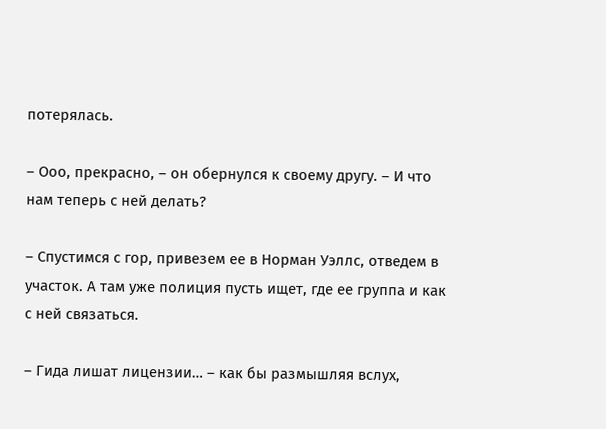потерялась.

– Ооо, прекрасно, – он обернулся к своему другу. – И что нам теперь с ней делать?

– Спустимся с гор, привезем ее в Норман Уэллс, отведем в участок. А там уже полиция пусть ищет, где ее группа и как с ней связаться.

– Гида лишат лицензии… – как бы размышляя вслух,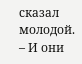сказал молодой. – И они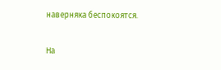наверняка беспокоятся.

На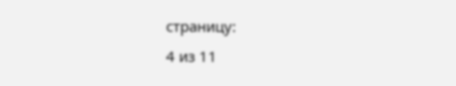страницу:
4 из 11